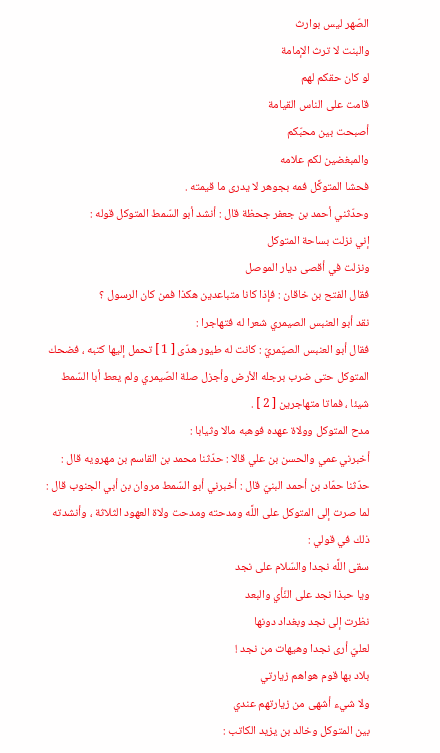الصّهر ليس بوارث
والبنت لا ترث الإمامة
لو كان حقكم لهم
قامت على الناس القيامة
أصبحت بين محبّكم
والمبغضين لكم علامه
فحشا المتوكَّل فمه بجوهر لا يدرى ما قيمته .
وحدّثني أحمد بن جعفر جحظة قال : أنشد أبو السّمط المتوكل قوله :
إني نزلت بساحة المتوكل
ونزلت في أقصى ديار الموصل
فقال الفتح بن خاقان : فإذا كانا متباعدين هكذا فمن كان الرسول ؟
نقد أبو العنبس الصيمري شعرا له فتهاجرا :
فقال أبو العنبس الصيّمريّ : كانت له طيور هدّى [ 1 ] تحمل إليها كتبه ، فضحك المتوكل حتى ضرب برجله الأرض وأجزل صلة الصّيمري ولم يعط أبا السّمط شيئا ، فماتا متهاجرين [ 2 ] .
مدح المتوكل وولاة عهده فوهبه مالا وثيابا :
أخبرني عمي والحسن بن علي قالا : حدّثنا محمد بن القاسم بن مهرويه قال :
حدّثنا حمّاد بن أحمد البنيّ قال : أخبرني أبو السّمط مروان بن أبي الجنوب قال :
لما صرت إلى المتوكل على اللَّه ومدحته ومدحت ولاة العهود الثلاثة ، وأنشدته ذلك في قولي :
سقى اللَّه نجدا والسّلام على نجد
ويا حبذا نجد على النّأي والبعد
نظرت إلى نجد وبغداد دونها
لعليّ أرى نجدا وهيهات من نجد !
بلاد بها قوم هواهم زيارتي
ولا شيء أشهى من زيارتهم عندي
بين المتوكل وخالد بن يزيد الكاتب :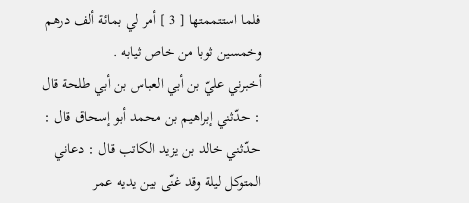فلما استتممتها [ 3 ] أمر لي بمائة ألف درهم وخمسين ثوبا من خاص ثيابه .
أخبرني عليّ بن أبي العباس بن أبي طلحة قال : حدّثني إبراهيم بن محمد أبو إسحاق قال :
حدّثني خالد بن يزيد الكاتب قال : دعاني المتوكل ليلة وقد غنّى بين يديه عمر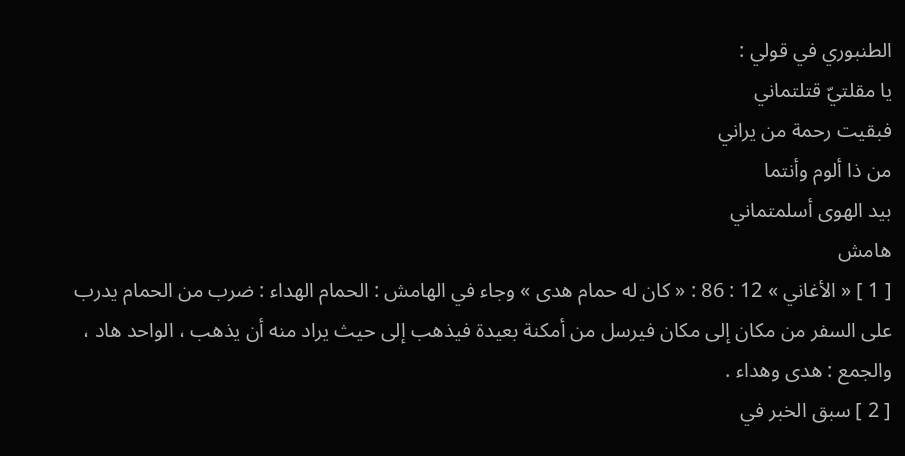الطنبوري في قولي :
يا مقلتيّ قتلتماني
فبقيت رحمة من يراني
من ذا ألوم وأنتما
بيد الهوى أسلمتماني
هامش
[ 1 ] « الأغاني » 12 : 86 : « كان له حمام هدى » وجاء في الهامش : الحمام الهداء : ضرب من الحمام يدرب على السفر من مكان إلى مكان فيرسل من أمكنة بعيدة فيذهب إلى حيث يراد منه أن يذهب ، الواحد هاد ، والجمع : هدى وهداء .
[ 2 ] سبق الخبر في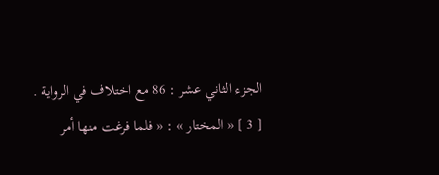الجزء الثاني عشر : 86 مع اختلاف في الرواية .
[ 3 ] « المختار » : « فلما فرغت منها أمر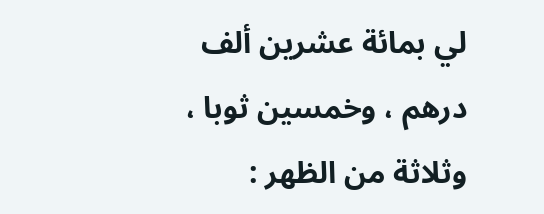لي بمائة عشرين ألف درهم ، وخمسين ثوبا ، وثلاثة من الظهر :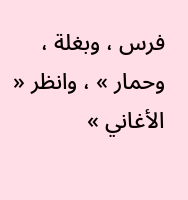فرس ، وبغلة ، وحمار » ، وانظر « الأغاني »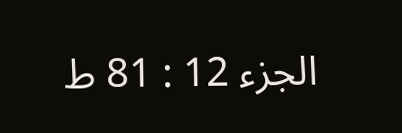الجزء 12 : 81 ط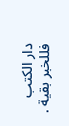دار الكتب فللخبر بقية .